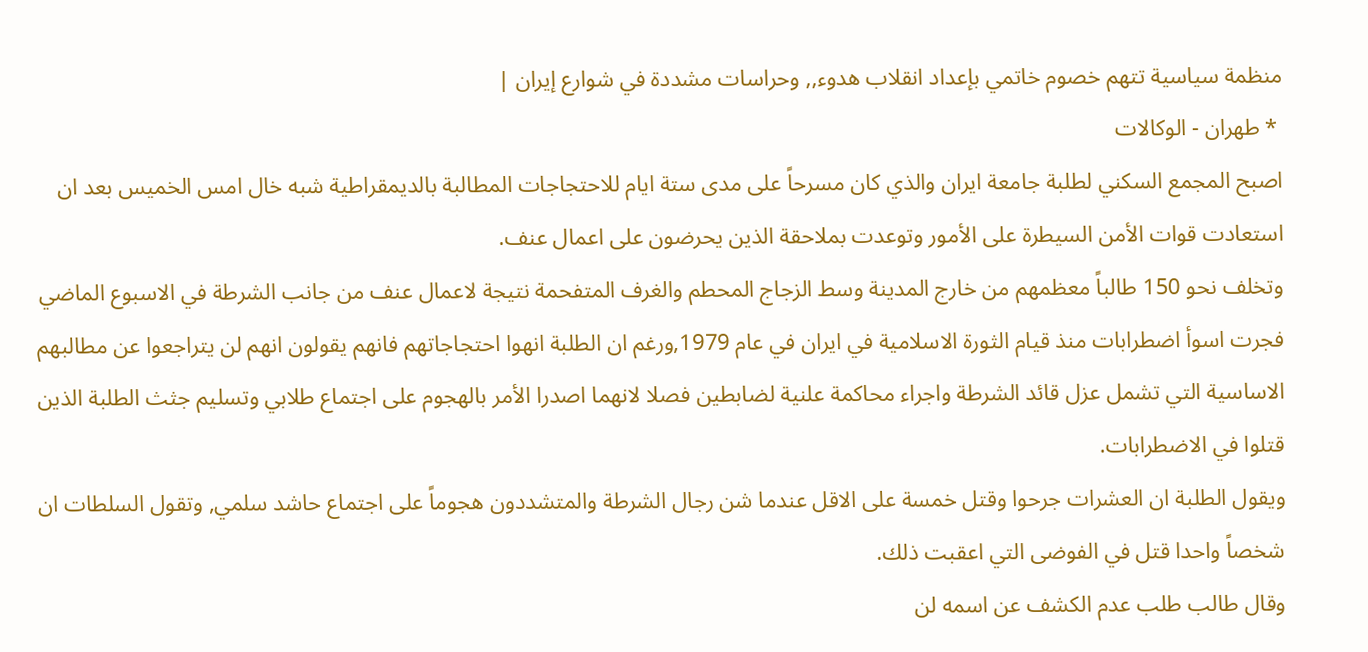منظمة سياسية تتهم خصوم خاتمي بإعداد انقلاب هدوء,, وحراسات مشددة في شوارع إيران |
 * طهران - الوكالات
اصبح المجمع السكني لطلبة جامعة ايران والذي كان مسرحاً على مدى ستة ايام للاحتجاجات المطالبة بالديمقراطية شبه خال امس الخميس بعد ان استعادت قوات الأمن السيطرة على الأمور وتوعدت بملاحقة الذين يحرضون على اعمال عنف.
وتخلف نحو 150 طالباً معظمهم من خارج المدينة وسط الزجاج المحطم والغرف المتفحمة نتيجة لاعمال عنف من جانب الشرطة في الاسبوع الماضي فجرت اسوأ اضطرابات منذ قيام الثورة الاسلامية في ايران في عام 1979,ورغم ان الطلبة انهوا احتجاجاتهم فانهم يقولون انهم لن يتراجعوا عن مطالبهم الاساسية التي تشمل عزل قائد الشرطة واجراء محاكمة علنية لضابطين فصلا لانهما اصدرا الأمر بالهجوم على اجتماع طلابي وتسليم جثث الطلبة الذين قتلوا في الاضطرابات.
ويقول الطلبة ان العشرات جرحوا وقتل خمسة على الاقل عندما شن رجال الشرطة والمتشددون هجوماً على اجتماع حاشد سلمي, وتقول السلطات ان شخصاً واحدا قتل في الفوضى التي اعقبت ذلك.
وقال طالب طلب عدم الكشف عن اسمه لن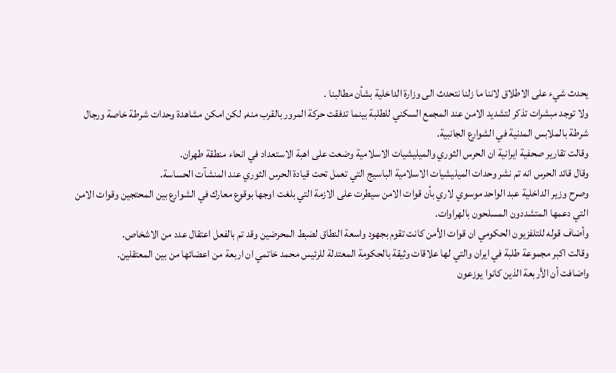يحدث شيء على الاطلاق لاننا ما زلنا نتحدث الى وزارة الداخلية بشأن مطالبنا .
ولا توجد مبشرات تذكر لتشديد الامن عند المجمع السكني للطلبة بينما تدفقت حركة المرور بالقرب منه, لكن امكن مشاهدة وحدات شرطة خاصة ورجال شرطة بالملابس المدنية في الشوارع الجانبية.
وقالت تقارير صحفية ايرانية ان الحرس الثوري والميليشيات الاسلامية وضعت على اهبة الاستعداد في انحاء منطقة طهران.
وقال قائد الحرس انه تم نشر وحدات الميليشيات الاسلامية الباسيج التي تعمل تحت قيادة الحرس الثوري عند المنشآت الحساسة.
وصرح وزير الداخلية عبد الواحد موسوي لاري بأن قوات الامن سيطرت على الازمة التي بلغت اوجها بوقوع معارك في الشوارع بين المحتجين وقوات الامن التي دعمها المتشددون المسلحون بالهراوات.
وأضاف قوله للتلفزيون الحكومي ان قوات الأمن كانت تقوم بجهود واسعة النطاق لضبط المحرضين وقد تم بالفعل اعتقال عدد من الاشخاص.
وقالت اكبر مجموعة طلبة في ايران والتي لها علاقات وثيقة بالحكومة المعتدلة للرئيس محمد خاتمي ان اربعة من اعضائها من بين المعتقلين.
واضافت أن الأربعة الذين كانوا يوزعون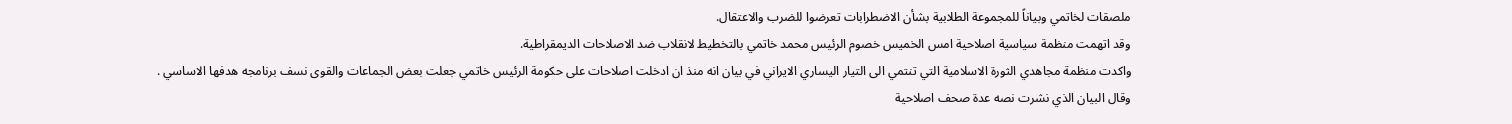ملصقات لخاتمي وبياناً للمجموعة الطلابية بشأن الاضطرابات تعرضوا للضرب والاعتقال.
وقد اتهمت منظمة سياسية اصلاحية امس الخميس خصوم الرئيس محمد خاتمي بالتخطيط لانقلاب ضد الاصلاحات الديمقراطية.
واكدت منظمة مجاهدي الثورة الاسلامية التي تنتمي الى التيار اليساري الايراني في بيان انه منذ ان ادخلت اصلاحات على حكومة الرئيس خاتمي جعلت بعض الجماعات والقوى نسف برنامجه هدفها الاساسي .
وقال البيان الذي نشرت نصه عدة صحف اصلاحية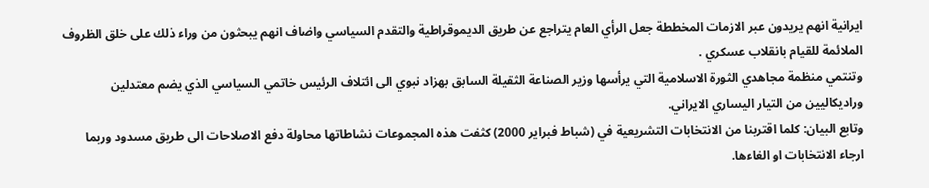ايرانية انهم يريدون عبر الازمات المخططة جعل الرأي العام يتراجع عن طريق الديموقراطية والتقدم السياسي واضاف انهم يبحثون من وراء ذلك على خلق الظروف الملائمة للقيام بانقلاب عسكري .
وتنتمي منظمة مجاهدي الثورة الاسلامية التي يرأسها وزير الصناعة الثقيلة السابق بهزاد نبوي الى ائتلاف الرئيس خاتمي السياسي الذي يضم معتدلين وراديكاليين من التيار اليساري الايراني.
وتابع البيان: كلما اقتربنا من الانتخابات التشريعية في (شباط فبراير 2000) كثفت هذه المجموعات نشاطاتها محاولة دفع الاصلاحات الى طريق مسدود وربما ارجاء الانتخابات او الغاءها.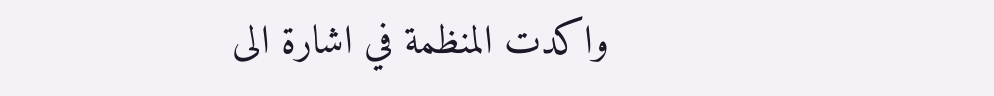واكدت المنظمة في اشارة الى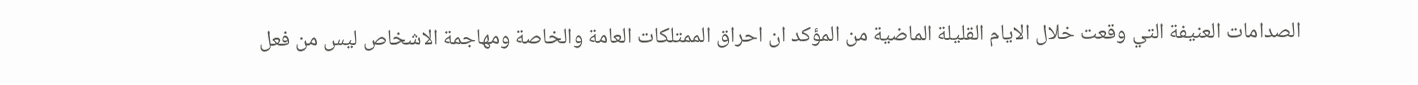الصدامات العنيفة التي وقعت خلال الايام القليلة الماضية من المؤكد ان احراق الممتلكات العامة والخاصة ومهاجمة الاشخاص ليس من فعل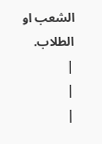الشعب او الطلاب.
|
|
|